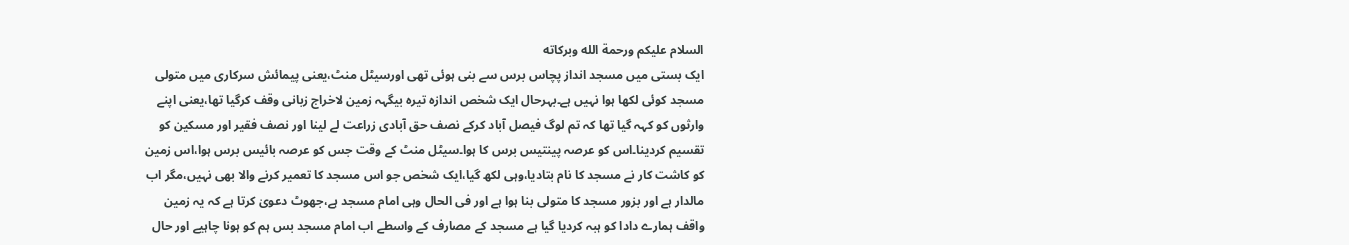السلام عليكم ورحمة الله وبركاته
ایک بستی میں مسجد انداز پچاس برس سے بنی ہوئی تھی اورسیٹل منٹ،یعنی پیمائش سرکاری میں متولی مسجد کوئی لکھا ہوا نہیں ہے۔بہرحال ایک شخص اندازہ تیرہ بیگہہ زمین لاخراج زبانی وقف کرگیا تھا،یعنی اپنے وارثوں کو کہہ گیا تھا کہ تم لوگ فیصل آباد کرکے نصف حق آبادی زراعت لے لینا اور نصف فقیر اور مسکین کو تقسیم کردینا۔اس کو عرصہ پینتیس برس کا ہوا۔سیٹل منٹ کے وقت جس کو عرصہ بائیس برس ہوا،اس زمین کو کاشت کار نے مسجد کا نام بتادیا،وہی لکھ گیا،ایک شخص جو اس مسجد کا تعمیر کرنے والا بھی نہیں،مگر اب مالدار ہے اور بزور مسجد کا متولی بنا ہوا ہے اور فی الحال وہی امام مسجد ہے،جھوٹ دعویٰ کرتا ہے کہ یہ زمین واقف ہمارے دادا کو ہبہ کردیا گیا ہے مسجد کے مصارف کے واسطے اب امام مسجد بس ہم کو ہونا چاہیے اور حال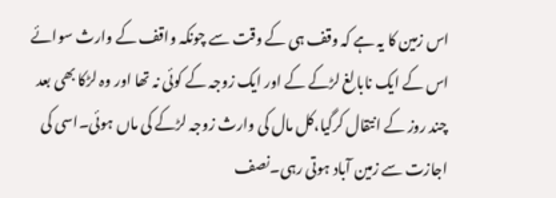اس زمین کا یہ ہے کہ وقف ہی کے وقت سے چونکہ واقف کے وارث سوائے اس کے ایک نابالغ لڑکے کے اور ایک زوجہ کے کوئی نہ تھا اور وہ لڑکا بھی بعد چند روز کے انتقال کرگیا،کل مال کی وارث زوجہ لڑکے کی ماں ہوئی۔اسی کی اجازت سے زمین آباد ہوتی رہی۔نصف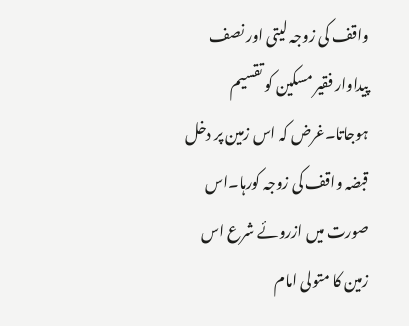واقف کی زوجہ لیتی اور نصف پیداوار فقیر مسکین کو تقسیم ہوجاتا۔غرض کہ اس زمین پر دخل قبضہ واقف کی زوجہ کورہا۔اس صورت میں ازروئے شرع اس زمین کا متولی امام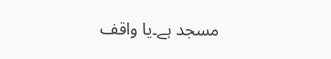مسجد ہے۔یا واقف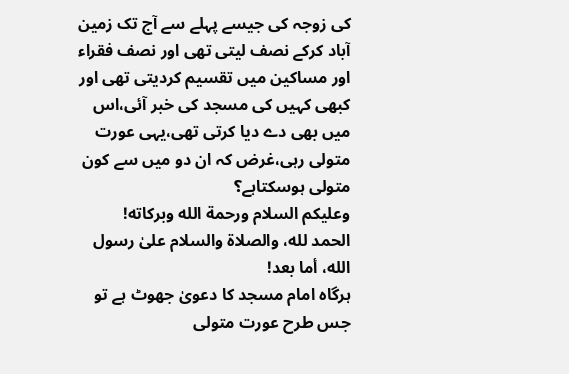کی زوجہ کی جیسے پہلے سے آج تک زمین آباد کرکے نصف لیتی تھی اور نصف فقراء اور مساکین میں تقسیم کردیتی تھی اور کبھی کہیں کی مسجد کی خبر آئی،اس میں بھی دے دیا کرتی تھی،یہی عورت متولی رہی،غرض کہ ان دو میں سے کون متولی ہوسکتاہے؟
وعلیکم السلام ورحمة الله وبرکاته!
الحمد لله، والصلاة والسلام علىٰ رسول الله، أما بعد!
ہرگاہ امام مسجد کا دعویٰ جھوٹ ہے تو جس طرح عورت متولی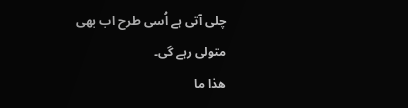چلی آتی ہے اُسی طرح اب بھی متولی رہے گی۔
ھذا ما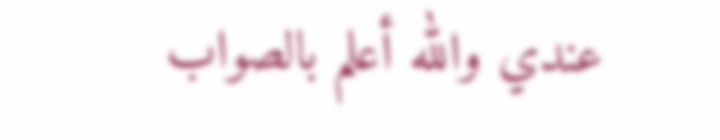عندي والله أعلم بالصواب